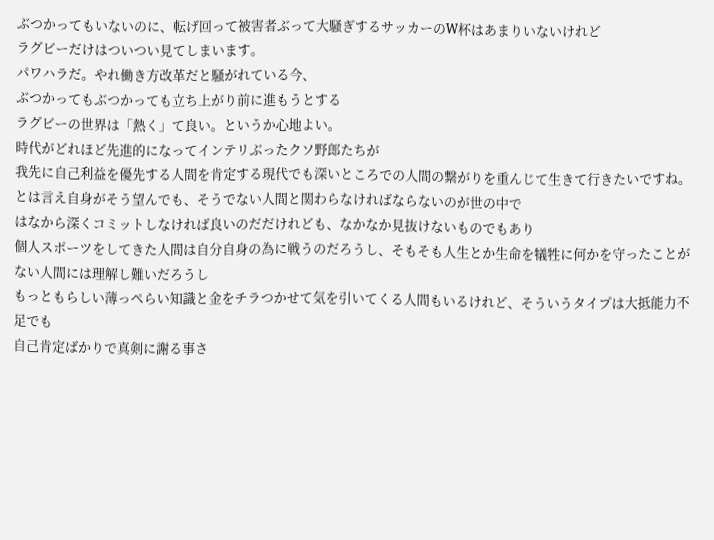ぶつかってもいないのに、転げ回って被害者ぶって大騒ぎするサッカーのW杯はあまりいないけれど
ラグビーだけはついつい見てしまいます。
パワハラだ。やれ働き方改革だと騒がれている今、
ぶつかってもぶつかっても立ち上がり前に進もうとする
ラグビーの世界は「熱く」て良い。というか心地よい。
時代がどれほど先進的になってインテリぶったクソ野郎たちが
我先に自己利益を優先する人間を肯定する現代でも深いところでの人間の繋がりを重んじて生きて行きたいですね。
とは言え自身がそう望んでも、そうでない人間と関わらなければならないのが世の中で
はなから深くコミットしなければ良いのだだけれども、なかなか見抜けないものでもあり
個人スポーツをしてきた人間は自分自身の為に戦うのだろうし、そもそも人生とか生命を犠牲に何かを守ったことがない人間には理解し難いだろうし
もっともらしい薄っぺらい知識と金をチラつかせて気を引いてくる人間もいるけれど、そういうタイプは大抵能力不足でも
自己肯定ばかりで真剣に謝る事さ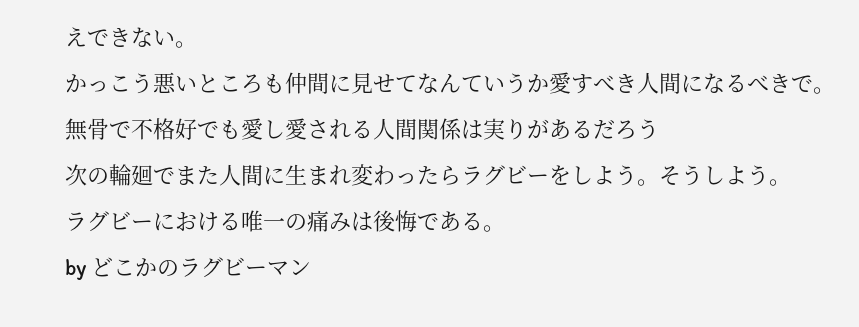えできない。
かっこう悪いところも仲間に見せてなんていうか愛すべき人間になるべきで。
無骨で不格好でも愛し愛される人間関係は実りがあるだろう
次の輪廻でまた人間に生まれ変わったらラグビーをしよう。そうしよう。
ラグビーにおける唯一の痛みは後悔である。
by どこかのラグビーマン